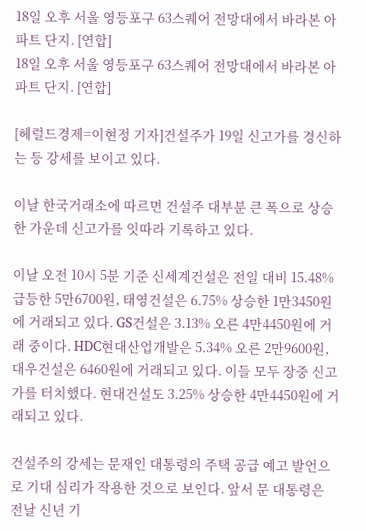18일 오후 서울 영등포구 63스퀘어 전망대에서 바라본 아파트 단지. [연합]
18일 오후 서울 영등포구 63스퀘어 전망대에서 바라본 아파트 단지. [연합]

[헤럴드경제=이현정 기자]건설주가 19일 신고가를 경신하는 등 강세를 보이고 있다.

이날 한국거래소에 따르면 건설주 대부분 큰 폭으로 상승한 가운데 신고가를 잇따라 기록하고 있다.

이날 오전 10시 5분 기준 신세계건설은 전일 대비 15.48% 급등한 5만6700원, 태영건설은 6.75% 상승한 1만3450원에 거래되고 있다. GS건설은 3.13% 오른 4만4450원에 거래 중이다. HDC현대산업개발은 5.34% 오른 2만9600원, 대우건설은 6460원에 거래되고 있다. 이들 모두 장중 신고가를 터치했다. 현대건설도 3.25% 상승한 4만4450원에 거래되고 있다.

건설주의 강세는 문재인 대통령의 주택 공급 예고 발언으로 기대 심리가 작용한 것으로 보인다. 앞서 문 대통령은 전날 신년 기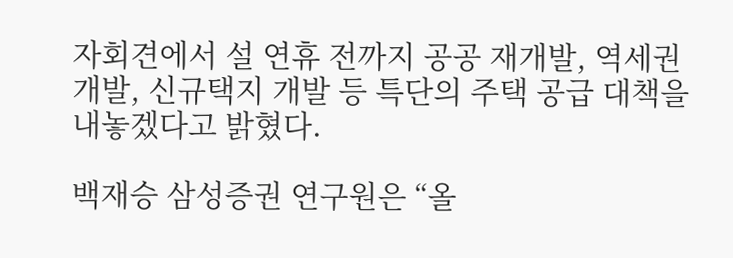자회견에서 설 연휴 전까지 공공 재개발, 역세권 개발, 신규택지 개발 등 특단의 주택 공급 대책을 내놓겠다고 밝혔다.

백재승 삼성증권 연구원은 “올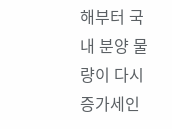해부터 국내 분양 물량이 다시 증가세인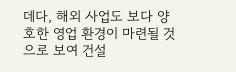데다, 해외 사업도 보다 양호한 영업 환경이 마련될 것으로 보여 건설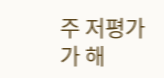주 저평가가 해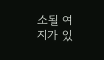소될 여지가 있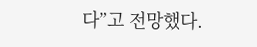다”고 전망했다.